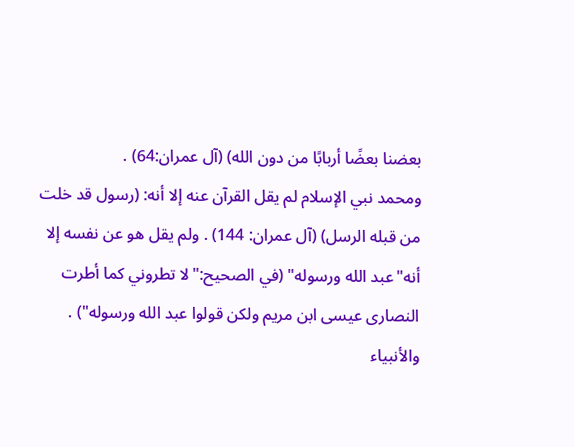بعضنا بعضًا أربابًا من دون الله) (آل عمران:64) .
ومحمد نبي الإسلام لم يقل القرآن عنه إلا أنه: (رسول قد خلت من قبله الرسل) (آل عمران: 144) . ولم يقل هو عن نفسه إلا أنه"عبد الله ورسوله" (في الصحيح:"لا تطروني كما أطرت النصارى عيسى ابن مريم ولكن قولوا عبد الله ورسوله") .
والأنبياء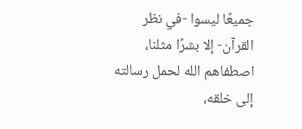جميعًا ليسوا -في نظر القرآن- إلا بشرًا مثلنا، اصطفاهم الله لحمل رسالته إلى خلقه،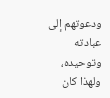ودعوتهم إلى عبادته وتوحيده، ولهذا كان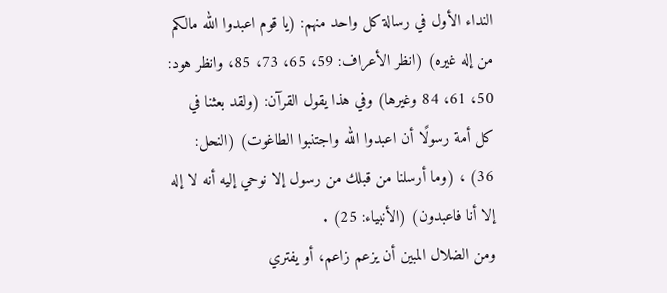النداء الأول في رسالة كل واحد منهم: (يا قوم اعبدوا الله مالكم من إله غيره) (انظر الأعراف: 59، 65، 73، 85، وانظر هود: 50، 61، 84 وغيرها) وفي هذا يقول القرآن: (ولقد بعثنا في كل أمة رسولًا أن اعبدوا الله واجتنبوا الطاغوت) (النحل: 36) ، (وما أرسلنا من قبلك من رسول إلا نوحي إليه أنه لا إله إلا أنا فاعبدون) (الأنبياء: 25) .
ومن الضلال المبين أن يزعم زاعم، أو يفتري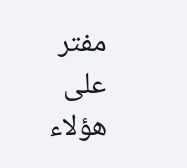مفتر على هؤلاء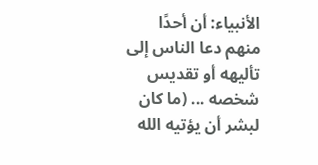الأنبياء: أن أحدًا منهم دعا الناس إلى تأليهه أو تقديس شخصه ... (ما كان لبشر أن يؤتيه الله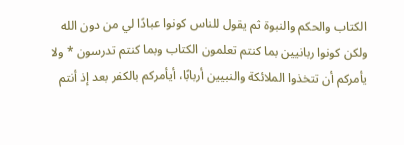الكتاب والحكم والنبوة ثم يقول للناس كونوا عبادًا لي من دون الله ولكن كونوا ربانيين بما كنتم تعلمون الكتاب وبما كنتم تدرسون * ولا يأمركم أن تتخذوا الملائكة والنبيين أربابًا، أيأمركم بالكفر بعد إذ أنتم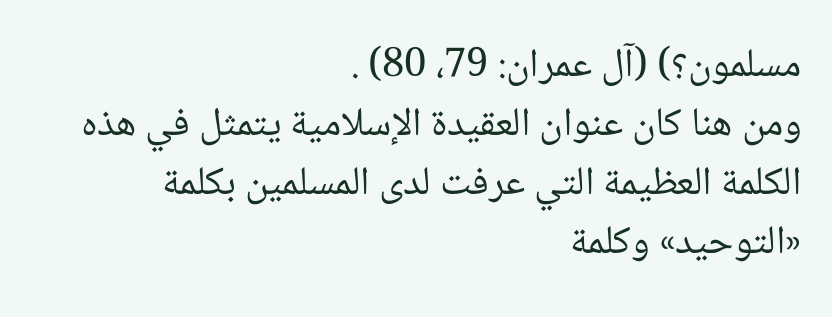مسلمون؟) (آل عمران: 79، 80) .
ومن هنا كان عنوان العقيدة الإسلامية يتمثل في هذه الكلمة العظيمة التي عرفت لدى المسلمين بكلمة «التوحيد» وكلمة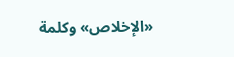«الإخلاص» وكلمة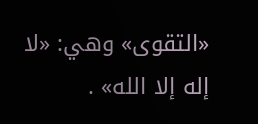«التقوى» وهي: «لا إله إلا الله» .